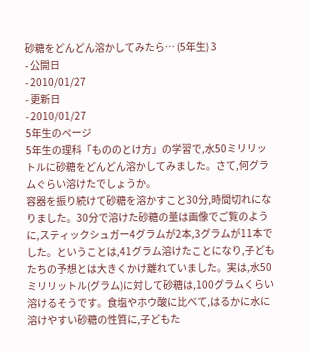砂糖をどんどん溶かしてみたら… (5年生) 3
- 公開日
- 2010/01/27
- 更新日
- 2010/01/27
5年生のページ
5年生の理科「もののとけ方」の学習で,水50ミリリットルに砂糖をどんどん溶かしてみました。さて,何グラムぐらい溶けたでしょうか。
容器を振り続けて砂糖を溶かすこと30分,時間切れになりました。30分で溶けた砂糖の量は画像でご覧のように,スティックシュガー4グラムが2本,3グラムが11本でした。ということは,41グラム溶けたことになり,子どもたちの予想とは大きくかけ離れていました。実は,水50ミリリットル(グラム)に対して砂糖は,100グラムくらい溶けるそうです。食塩やホウ酸に比べて,はるかに水に溶けやすい砂糖の性質に,子どもた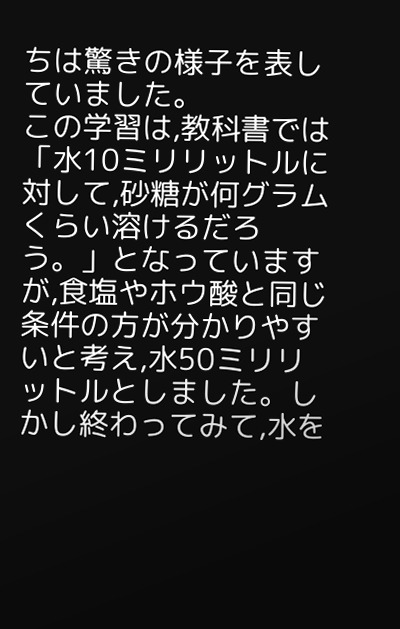ちは驚きの様子を表していました。
この学習は,教科書では「水10ミリリットルに対して,砂糖が何グラムくらい溶けるだろう。」となっていますが,食塩やホウ酸と同じ条件の方が分かりやすいと考え,水50ミリリットルとしました。しかし終わってみて,水を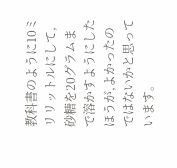教科書のように10ミリリットルにして,砂糖を20グラムまで溶かすようにしたほうが,よかったのではないかと思っています。